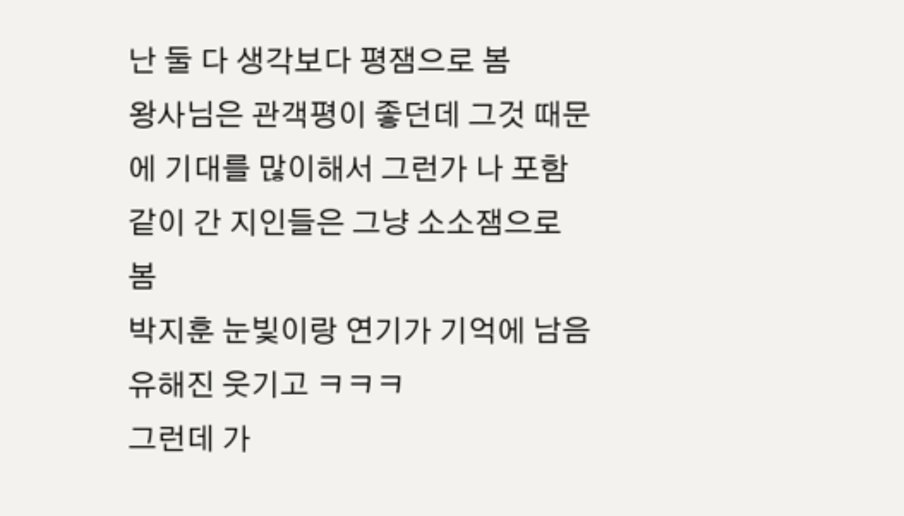난 둘 다 생각보다 평잼으로 봄
왕사님은 관객평이 좋던데 그것 때문에 기대를 많이해서 그런가 나 포함 같이 간 지인들은 그냥 소소잼으로 봄
박지훈 눈빛이랑 연기가 기억에 남음 유해진 웃기고 ㅋㅋㅋ
그런데 가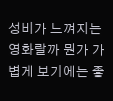성비가 느껴지는 영화랄까 뭔가 가볍게 보기에는 좋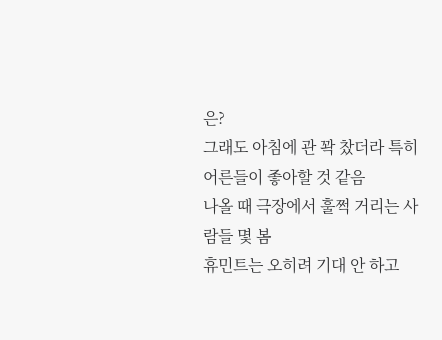은?
그래도 아침에 관 꽉 찼더라 특히 어른들이 좋아할 것 같음
나올 때 극장에서 훌쩍 거리는 사람들 몇 봄
휴민트는 오히려 기대 안 하고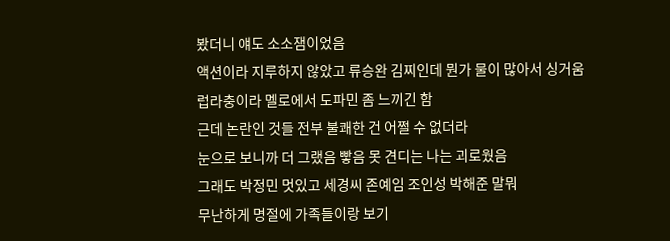봤더니 얘도 소소잼이었음
액션이라 지루하지 않았고 류승완 김찌인데 뭔가 물이 많아서 싱거움
럽라충이라 멜로에서 도파민 좀 느끼긴 함
근데 논란인 것들 전부 불쾌한 건 어쩔 수 없더라
눈으로 보니까 더 그랬음 빻음 못 견디는 나는 괴로웠음
그래도 박정민 멋있고 세경씨 존예임 조인성 박해준 말뭐
무난하게 명절에 가족들이랑 보기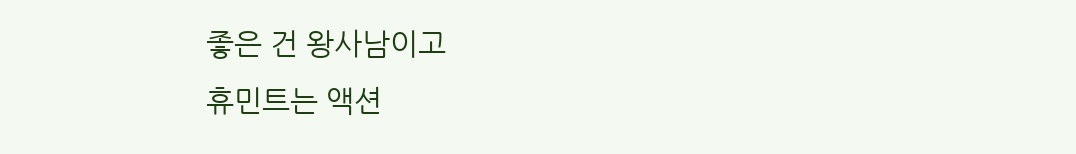좋은 건 왕사남이고
휴민트는 액션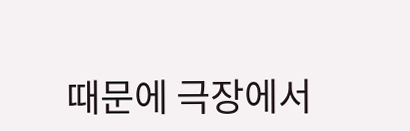때문에 극장에서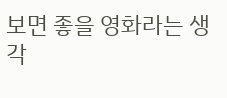보면 좋을 영화라는 생각